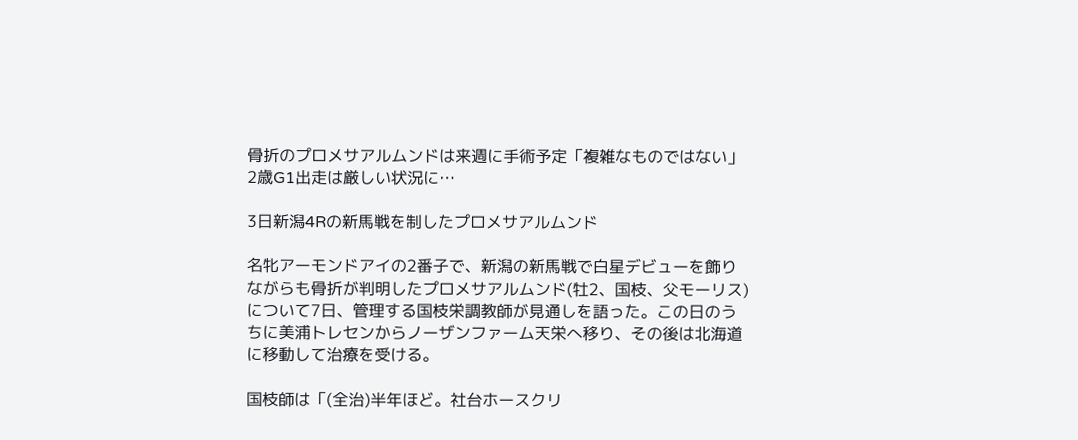骨折のプロメサアルムンドは来週に手術予定「複雑なものではない」2歳G1出走は厳しい状況に…

3日新潟4Rの新馬戦を制したプロメサアルムンド

名牝アーモンドアイの2番子で、新潟の新馬戦で白星デビューを飾りながらも骨折が判明したプロメサアルムンド(牡2、国枝、父モーリス)について7日、管理する国枝栄調教師が見通しを語った。この日のうちに美浦トレセンからノーザンファーム天栄へ移り、その後は北海道に移動して治療を受ける。

国枝師は「(全治)半年ほど。社台ホースクリ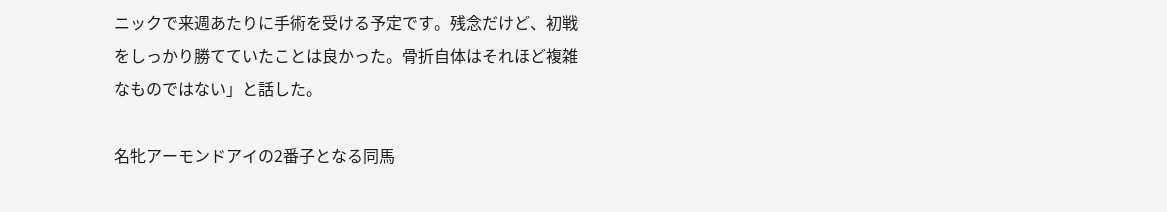ニックで来週あたりに手術を受ける予定です。残念だけど、初戦をしっかり勝てていたことは良かった。骨折自体はそれほど複雑なものではない」と話した。

名牝アーモンドアイの2番子となる同馬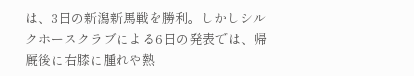は、3日の新潟新馬戦を勝利。しかしシルクホースクラブによる6日の発表では、帰厩後に右膝に腫れや熱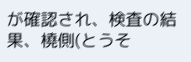が確認され、検査の結果、橈側(とうそ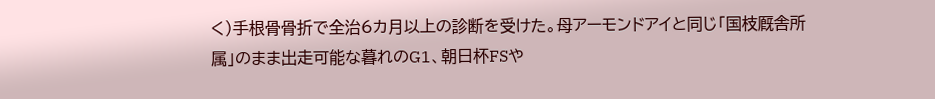く)手根骨骨折で全治6カ月以上の診断を受けた。母アーモンドアイと同じ「国枝厩舎所属」のまま出走可能な暮れのG1、朝日杯FSや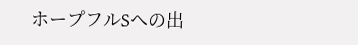ホープフルSへの出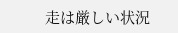走は厳しい状況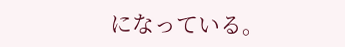になっている。